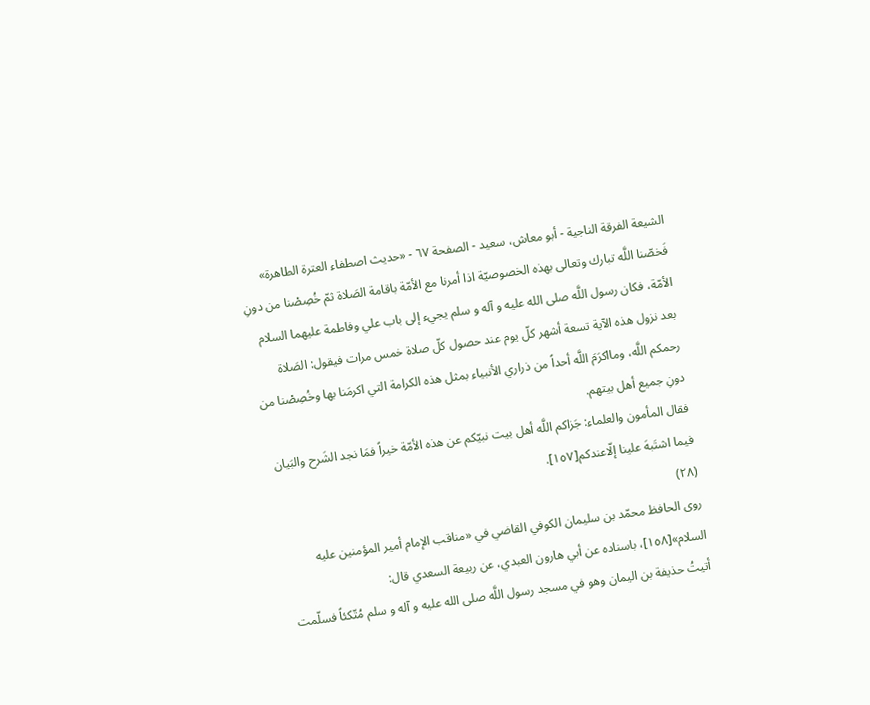الشيعة الفرقة الناجية - أبو معاش، سعيد - الصفحة ٦٧ - «حديث اصطفاء العترة الطاهرة»
فَخصّنا اللَّه تبارك وتعالى بهذه الخصوصيّة اذا أمرنا مع الأمّة باقامة الصَلاة ثمّ خُصِصْنا من دونِ الأمّة، فكان رسول اللَّه صلى الله عليه و آله و سلم يجيء إلى باب علي وفاطمة عليهما السلام بعد نزول هذه الآية تسعة أشهر كلّ يوم عند حصول كلّ صلاة خمس مرات فيقول: الصَلاة رحمكم اللَّه، ومااكرَمَ اللَّه أحداً من ذراري الأنبياء بمثل هذه الكرامة التي اكرمَنا بها وخُصِصْنا من دونِ جميع أهل بيتهم.
فقال المأمون والعلماء: جَزاكم اللَّه أهل بيت نبيّكم عن هذه الأمّة خيراً فمَا نجد الشَرح والبَيان فيما اشتَبهَ علينا إلّاعندكم[١٥٧].
(٢٨)
روى الحافظ محمّد بن سليمان الكوفي القاضي في «مناقب الإمام أمير المؤمنين عليه السلام»[١٥٨]، باسناده عن أبي هارون العبدي، عن ربيعة السعدي قال:
أتيتُ حذيفة بن اليمان وهو في مسجد رسول اللَّه صلى الله عليه و آله و سلم مُتّكئاً فسلّمت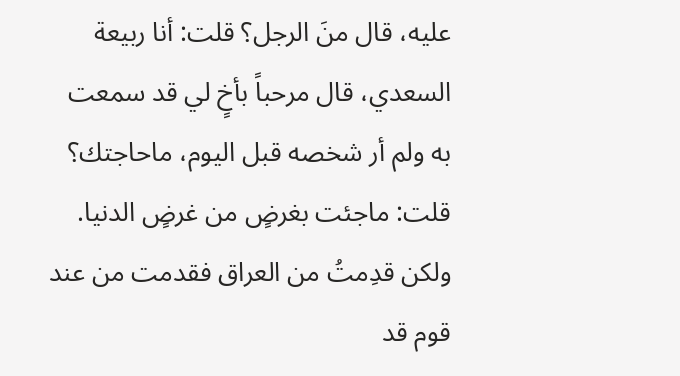عليه، قال منَ الرجل؟ قلت: أنا ربيعة السعدي، قال مرحباً بأخٍ لي قد سمعت به ولم أر شخصه قبل اليوم، ماحاجتك؟
قلت: ماجئت بغرضٍ من غرضٍ الدنيا. ولكن قدِمتُ من العراق فقدمت من عند قوم قد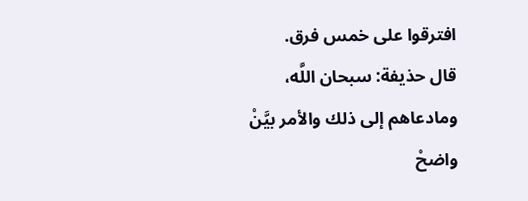افترقوا على خمس فرق.
قال حذيفة: سبحان اللَّه، ومادعاهم إلى ذلك والأمر بيَّنْ واضحْ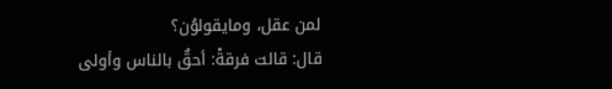لمن عقل، ومايقولوُن؟
قال: قالت فرقةْ: أحقٌ بالناس وأولى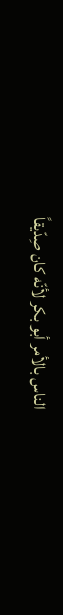الناس بالأمر أبو بكر لأنّه كان صِدّيقاً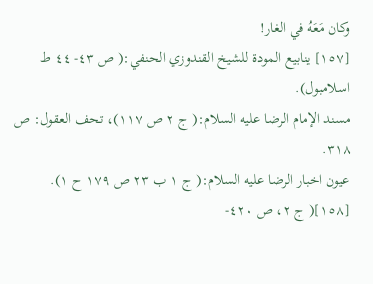وكان مَعَهُ في الغار!
[١٥٧] ينابيع المودة للشيخ القندوزي الحنفي:( ص ٤٣- ٤٤ ط اسلامبول).
مسند الإمام الرضا عليه السلام:( ج ٢ ص ١١٧)، تحف العقول: ص ٣١٨.
عيون اخبار الرضا عليه السلام:( ج ١ ب ٢٣ ص ١٧٩ ح ١).
[١٥٨]( ج ٢، ص ٤٢٠-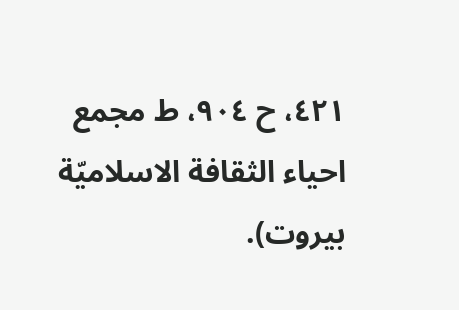٤٢١، ح ٩٠٤، ط مجمع احياء الثقافة الاسلاميّة بيروت).